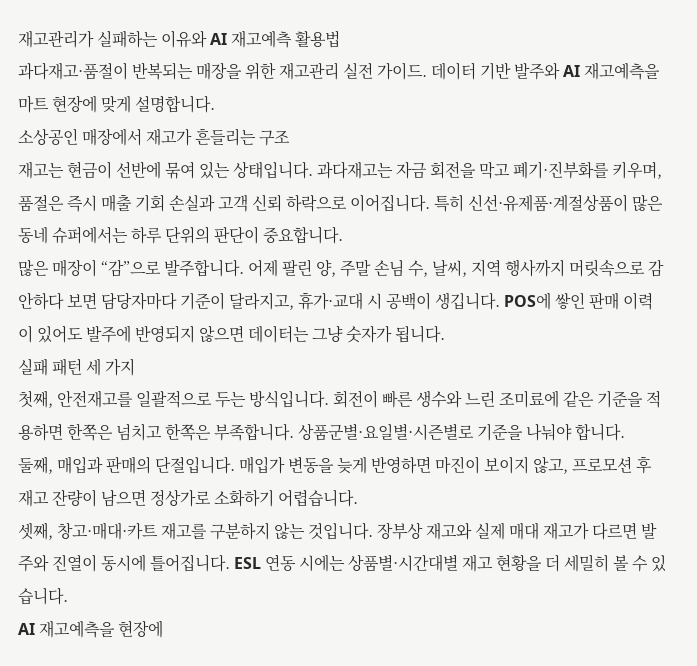재고관리가 실패하는 이유와 AI 재고예측 활용법
과다재고·품절이 반복되는 매장을 위한 재고관리 실전 가이드. 데이터 기반 발주와 AI 재고예측을 마트 현장에 맞게 설명합니다.
소상공인 매장에서 재고가 흔들리는 구조
재고는 현금이 선반에 묶여 있는 상태입니다. 과다재고는 자금 회전을 막고 폐기·진부화를 키우며, 품절은 즉시 매출 기회 손실과 고객 신뢰 하락으로 이어집니다. 특히 신선·유제품·계절상품이 많은 동네 슈퍼에서는 하루 단위의 판단이 중요합니다.
많은 매장이 “감”으로 발주합니다. 어제 팔린 양, 주말 손님 수, 날씨, 지역 행사까지 머릿속으로 감안하다 보면 담당자마다 기준이 달라지고, 휴가·교대 시 공백이 생깁니다. POS에 쌓인 판매 이력이 있어도 발주에 반영되지 않으면 데이터는 그냥 숫자가 됩니다.
실패 패턴 세 가지
첫째, 안전재고를 일괄적으로 두는 방식입니다. 회전이 빠른 생수와 느린 조미료에 같은 기준을 적용하면 한쪽은 넘치고 한쪽은 부족합니다. 상품군별·요일별·시즌별로 기준을 나눠야 합니다.
둘째, 매입과 판매의 단절입니다. 매입가 변동을 늦게 반영하면 마진이 보이지 않고, 프로모션 후 재고 잔량이 남으면 정상가로 소화하기 어렵습니다.
셋째, 창고·매대·카트 재고를 구분하지 않는 것입니다. 장부상 재고와 실제 매대 재고가 다르면 발주와 진열이 동시에 틀어집니다. ESL 연동 시에는 상품별·시간대별 재고 현황을 더 세밀히 볼 수 있습니다.
AI 재고예측을 현장에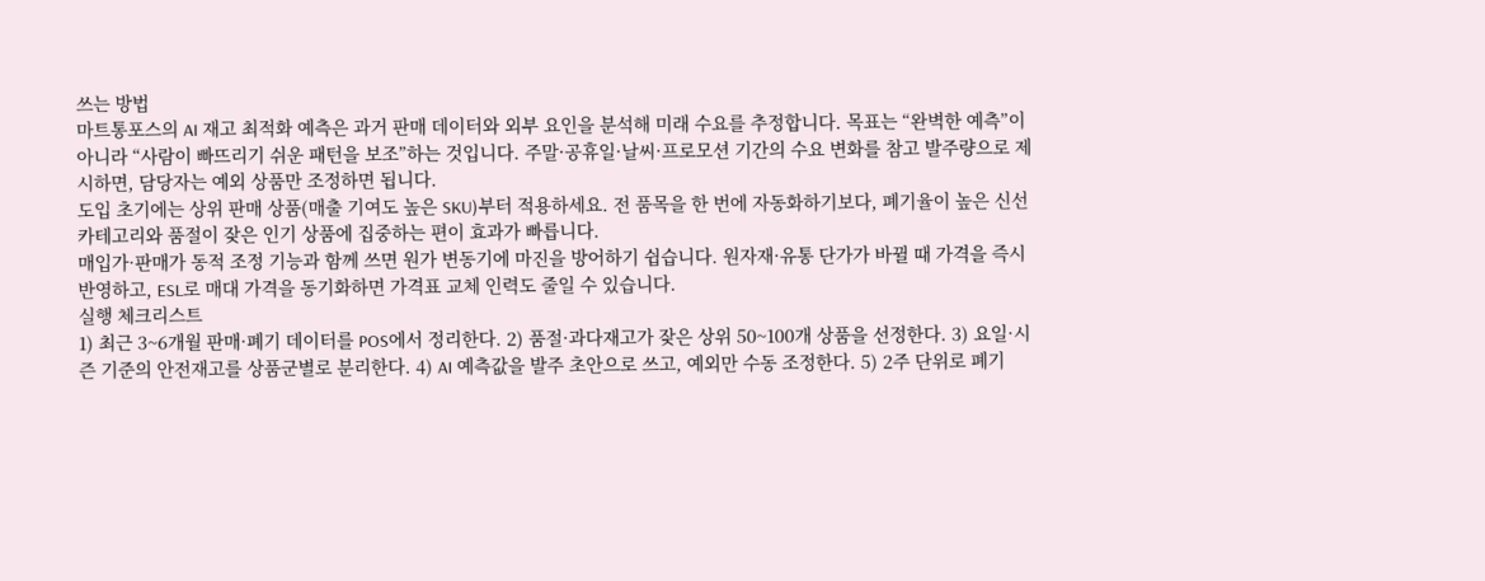쓰는 방법
마트통포스의 AI 재고 최적화 예측은 과거 판매 데이터와 외부 요인을 분석해 미래 수요를 추정합니다. 목표는 “완벽한 예측”이 아니라 “사람이 빠뜨리기 쉬운 패턴을 보조”하는 것입니다. 주말·공휴일·날씨·프로모션 기간의 수요 변화를 참고 발주량으로 제시하면, 담당자는 예외 상품만 조정하면 됩니다.
도입 초기에는 상위 판매 상품(매출 기여도 높은 SKU)부터 적용하세요. 전 품목을 한 번에 자동화하기보다, 폐기율이 높은 신선 카테고리와 품절이 잦은 인기 상품에 집중하는 편이 효과가 빠릅니다.
매입가·판매가 동적 조정 기능과 함께 쓰면 원가 변동기에 마진을 방어하기 쉽습니다. 원자재·유통 단가가 바뀔 때 가격을 즉시 반영하고, ESL로 매대 가격을 동기화하면 가격표 교체 인력도 줄일 수 있습니다.
실행 체크리스트
1) 최근 3~6개월 판매·폐기 데이터를 POS에서 정리한다. 2) 품절·과다재고가 잦은 상위 50~100개 상품을 선정한다. 3) 요일·시즌 기준의 안전재고를 상품군별로 분리한다. 4) AI 예측값을 발주 초안으로 쓰고, 예외만 수동 조정한다. 5) 2주 단위로 폐기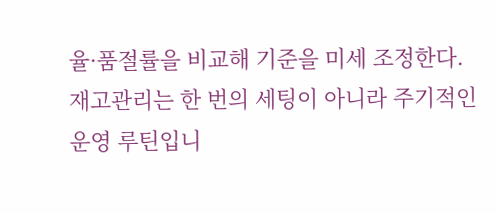율·품절률을 비교해 기준을 미세 조정한다.
재고관리는 한 번의 세팅이 아니라 주기적인 운영 루틴입니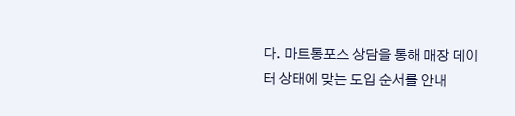다. 마트통포스 상담을 통해 매장 데이터 상태에 맞는 도입 순서를 안내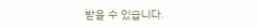받을 수 있습니다.